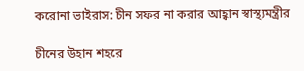করোনা ভাইরাস: চীন সফর না করার আহ্বান স্বাস্থ্যমন্ত্রীর

চীনের উহান শহরে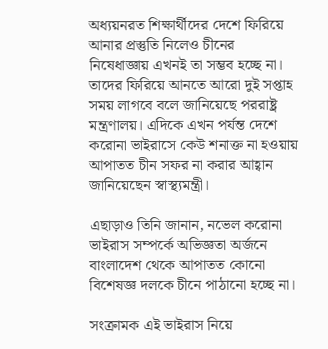অধ্যয়নরত শিক্ষার্থীদের দেশে ফিরিয়ে আনার প্রস্তুতি নিলেও চীনের নিষেধাজ্ঞায় এখনই তা সম্ভব হচ্ছে না। তাদের ফিরিয়ে আনতে আরো দুই সপ্তাহ সময় লাগবে বলে জানিয়েছে পররাষ্ট্র মন্ত্রণালয়। এদিকে এখন পর্যন্ত দেশে করোনা ভাইরাসে কেউ শনাক্ত না হওয়ায় আপাতত চীন সফর না করার আহ্বান জানিয়েছেন স্বাস্থ্যমন্ত্রী।

এছাড়াও তিনি জানান, নভেল করোনা ভাইরাস সম্পর্কে অভিজ্ঞতা অর্জনে বাংলাদেশ থেকে আপাতত কোনো বিশেষজ্ঞ দলকে চীনে পাঠানো হচ্ছে না।

সংক্রামক এই ভাইরাস নিয়ে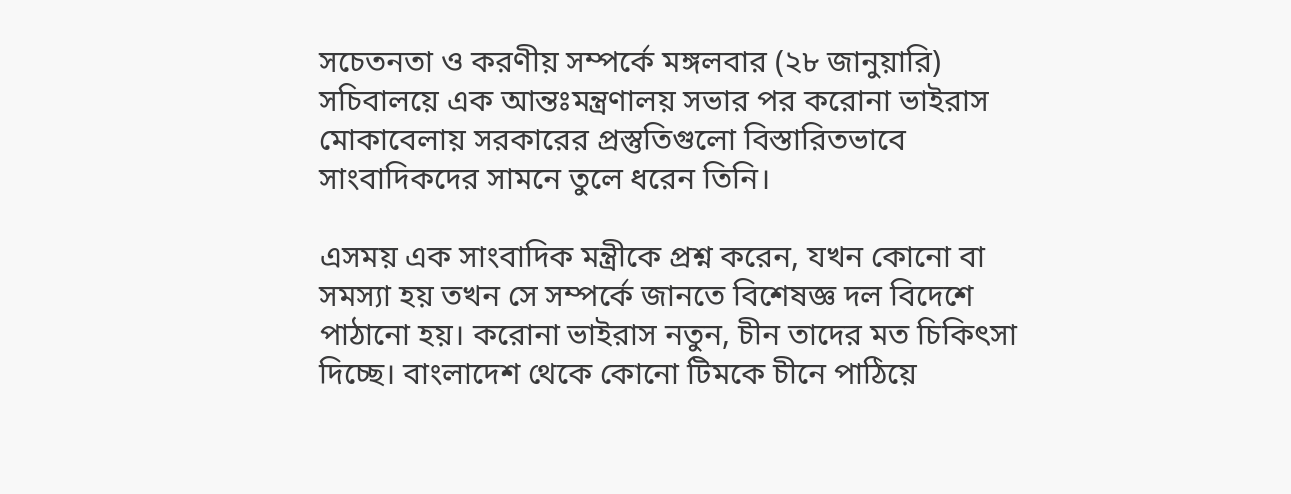সচেতনতা ও করণীয় সম্পর্কে মঙ্গলবার (২৮ জানুয়ারি) সচিবালয়ে এক আন্তঃমন্ত্রণালয় সভার পর করোনা ভাইরাস মোকাবেলায় সরকারের প্রস্তুতিগুলো বিস্তারিতভাবে সাংবাদিকদের সামনে তুলে ধরেন তিনি।

এসময় এক সাংবাদিক মন্ত্রীকে প্রশ্ন করেন, যখন কোনো বা সমস্যা হয় তখন সে সম্পর্কে জানতে বিশেষজ্ঞ দল বিদেশে পাঠানো হয়। করোনা ভাইরাস নতুন, চীন তাদের মত চিকিৎসা দিচ্ছে। বাংলাদেশ থেকে কোনো টিমকে চীনে পাঠিয়ে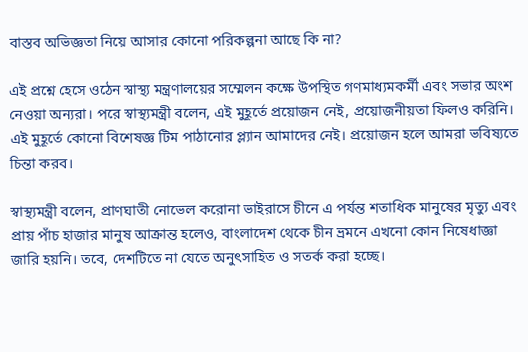বাস্তব অভিজ্ঞতা নিয়ে আসার কোনো পরিকল্পনা আছে কি না?

এই প্রশ্নে হেসে ওঠেন স্বাস্থ্য মন্ত্রণালয়ের সম্মেলন কক্ষে উপস্থিত গণমাধ্যমকর্মী এবং সভার অংশ নেওয়া অন্যরা। পরে স্বাস্থ্যমন্ত্রী বলেন, এই মুহূর্তে প্রয়োজন নেই, প্রয়োজনীয়তা ফিলও করিনি। এই মুহূর্তে কোনো বিশেষজ্ঞ টিম পাঠানোর প্ল্যান আমাদের নেই। প্রয়োজন হলে আমরা ভবিষ্যতে চিন্তা করব।

স্বাস্থ্যমন্ত্রী বলেন, প্রাণঘাতী নোভেল করোনা ভাইরাসে চীনে এ পর্যন্ত শতাধিক মানুষের মৃত্যু এবং প্রায় পাঁচ হাজার মানুষ আক্রান্ত হলেও, বাংলাদেশ থেকে চীন ভ্রমনে এখনো কোন নিষেধাজ্ঞা জারি হয়নি। তবে, দেশটিতে না যেতে অনুৎসাহিত ও সতর্ক করা হচ্ছে।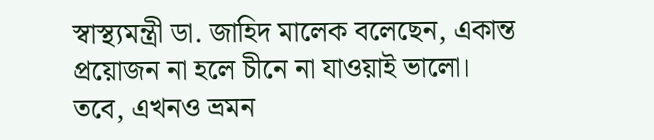স্বাস্থ্যমন্ত্রী ডা. জাহিদ মালেক বলেছেন, একান্ত প্রয়োজন না হলে চীনে না যাওয়াই ভালো। তবে, এখনও ভ্রমন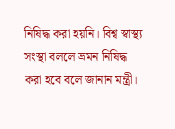নিষিদ্ধ করা হয়নি। বিশ্ব স্বাস্থ্য সংস্থা বললে ভ্রমন নিষিদ্ধ করা হবে বলে জানান মন্ত্রী।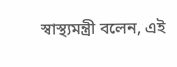স্বাস্থ্যমন্ত্রী বলেন, এই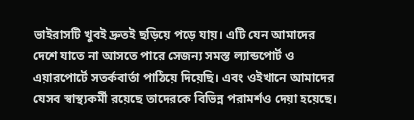ভাইরাসটি খুবই দ্রুতই ছড়িয়ে পড়ে যায়। এটি যেন আমাদের দেশে যাতে না আসতে পারে সেজন্য সমস্ত ল্যান্ডপোর্ট ও এয়ারপোর্টে সতর্কবার্তা পাঠিয়ে দিয়েছি। এবং ওইখানে আমাদের যেসব স্বাস্থ্যকর্মী রয়েছে তাদেরকে বিভিন্ন পরামর্শও দেয়া হয়েছে।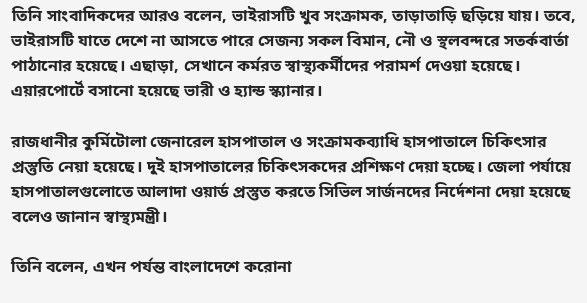তিনি সাংবাদিকদের আরও বলেন, ভাইরাসটি খুব সংক্রামক, তাড়াতাড়ি ছড়িয়ে যায়। তবে, ভাইরাসটি যাতে দেশে না আসতে পারে সেজন্য সকল বিমান, নৌ ও স্থলবন্দরে সতর্কবার্তা পাঠানোর হয়েছে। এছাড়া, সেখানে কর্মরত স্বাস্থ্যকর্মীদের পরামর্শ দেওয়া হয়েছে। এয়ারপোর্টে বসানো হয়েছে ভারী ও হ্যান্ড স্ক্যানার।

রাজধানীর কুর্মিটোলা জেনারেল হাসপাতাল ও সংক্রামকব্যাধি হাসপাতালে চিকিৎসার প্রস্তুতি নেয়া হয়েছে। দুই হাসপাতালের চিকিৎসকদের প্রশিক্ষণ দেয়া হচ্ছে। জেলা পর্যায়ে হাসপাতালগুলোতে আলাদা ওয়ার্ড প্রস্তুত করতে সিভিল সার্জনদের নির্দেশনা দেয়া হয়েছে বলেও জানান স্বাস্থ্যমন্ত্রী।

তিনি বলেন, এখন পর্যন্ত বাংলাদেশে করোনা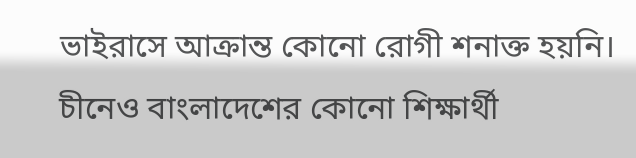ভাইরাসে আক্রান্ত কোনো রোগী শনাক্ত হয়নি। চীনেও বাংলাদেশের কোনো শিক্ষার্থী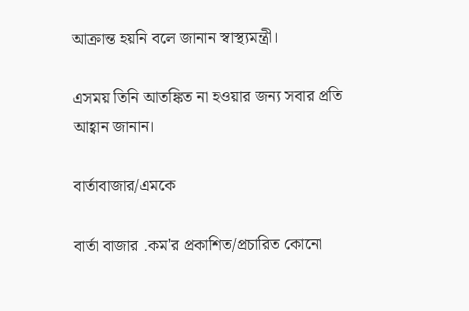আক্রান্ত হয়নি বলে জানান স্বাস্থ্যমন্ত্রী।

এসময় তিনি আতঙ্কিত না হওয়ার জন্য সবার প্রতি আহ্বান জানান।

বার্তাবাজার/এমকে

বার্তা বাজার .কম'র প্রকাশিত/প্রচারিত কোনো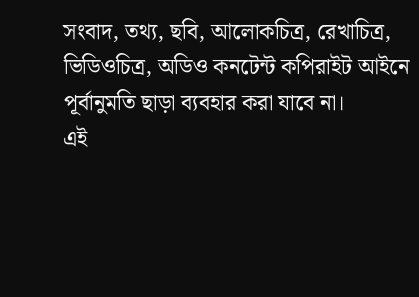সংবাদ, তথ্য, ছবি, আলোকচিত্র, রেখাচিত্র, ভিডিওচিত্র, অডিও কনটেন্ট কপিরাইট আইনে পূর্বানুমতি ছাড়া ব্যবহার করা যাবে না।
এই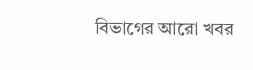বিভাগের আরো খবর